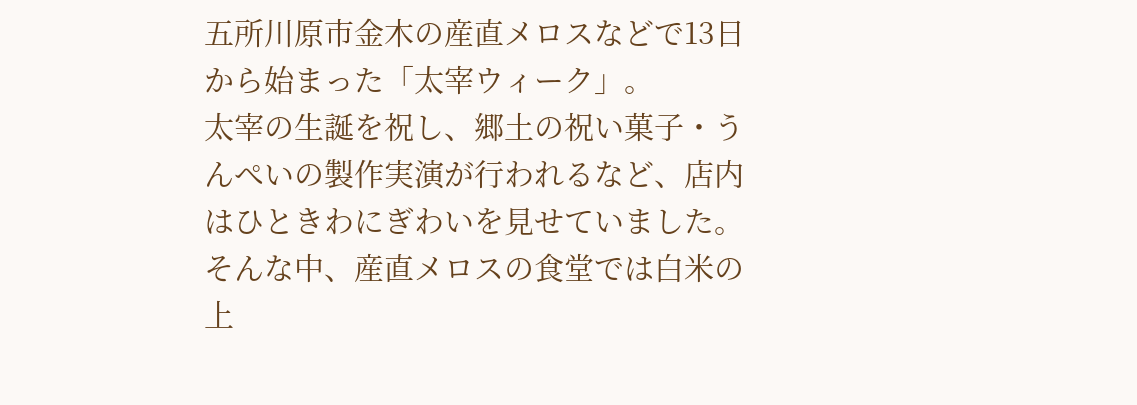五所川原市金木の産直メロスなどで13日から始まった「太宰ウィーク」。
太宰の生誕を祝し、郷土の祝い菓子・うんぺいの製作実演が行われるなど、店内はひときわにぎわいを見せていました。
そんな中、産直メロスの食堂では白米の上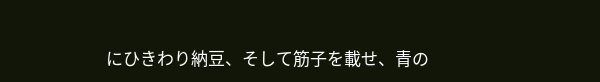にひきわり納豆、そして筋子を載せ、青の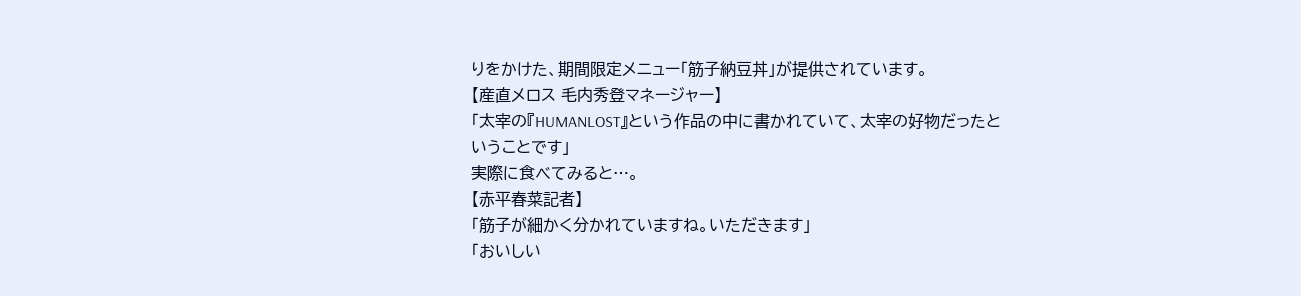りをかけた、期間限定メニュー「筋子納豆丼」が提供されています。
【産直メロス 毛内秀登マネージャー】
「太宰の『HUMANLOST』という作品の中に書かれていて、太宰の好物だったということです」
実際に食べてみると…。
【赤平春菜記者】
「筋子が細かく分かれていますね。いただきます」
「おいしい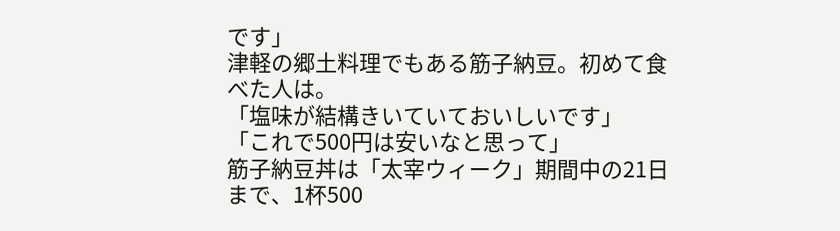です」
津軽の郷土料理でもある筋子納豆。初めて食べた人は。
「塩味が結構きいていておいしいです」
「これで500円は安いなと思って」
筋子納豆丼は「太宰ウィーク」期間中の21日まで、1杯500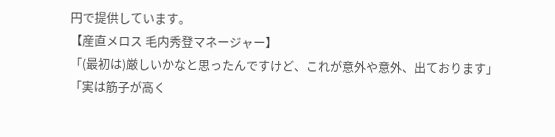円で提供しています。
【産直メロス 毛内秀登マネージャー】
「(最初は)厳しいかなと思ったんですけど、これが意外や意外、出ております」
「実は筋子が高く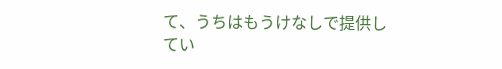て、うちはもうけなしで提供してい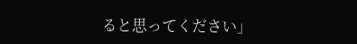ると思ってください」